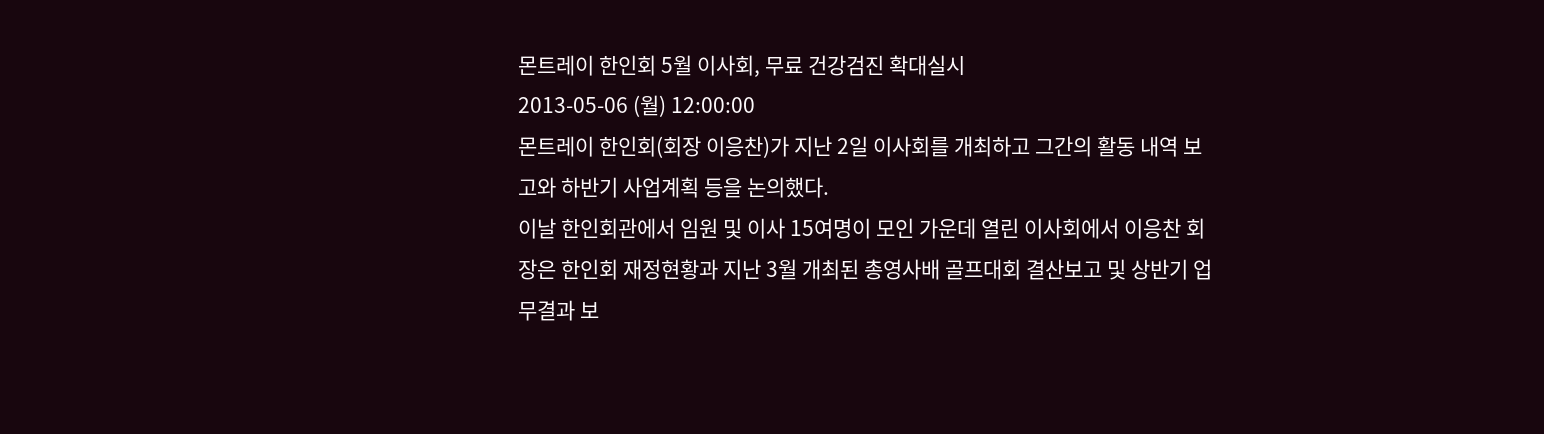몬트레이 한인회 5월 이사회, 무료 건강검진 확대실시
2013-05-06 (월) 12:00:00
몬트레이 한인회(회장 이응찬)가 지난 2일 이사회를 개최하고 그간의 활동 내역 보고와 하반기 사업계획 등을 논의했다.
이날 한인회관에서 임원 및 이사 15여명이 모인 가운데 열린 이사회에서 이응찬 회장은 한인회 재정현황과 지난 3월 개최된 총영사배 골프대회 결산보고 및 상반기 업무결과 보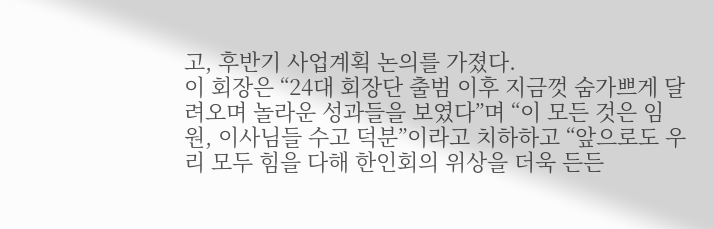고, 후반기 사업계획 논의를 가졌다.
이 회장은 “24대 회장단 출범 이후 지금껏 숨가쁘게 달려오며 놀라운 성과들을 보였다”며 “이 모든 것은 임원, 이사님들 수고 덕분”이라고 치하하고 “앞으로도 우리 모두 힘을 다해 한인회의 위상을 더욱 든든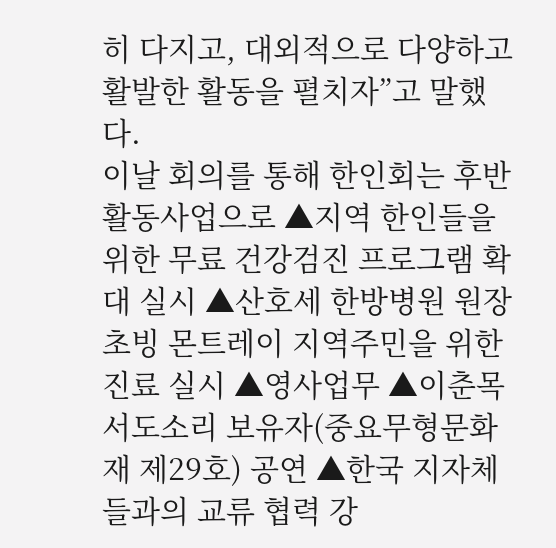히 다지고, 대외적으로 다양하고 활발한 활동을 펼치자”고 말했다.
이날 회의를 통해 한인회는 후반 활동사업으로 ▲지역 한인들을 위한 무료 건강검진 프로그램 확대 실시 ▲산호세 한방병원 원장 초빙 몬트레이 지역주민을 위한 진료 실시 ▲영사업무 ▲이춘목 서도소리 보유자(중요무형문화재 제29호) 공연 ▲한국 지자체들과의 교류 협력 강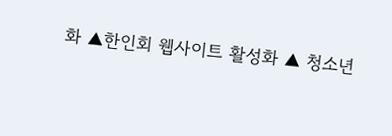화 ▲한인회 웹사이트 활성화 ▲ 청소년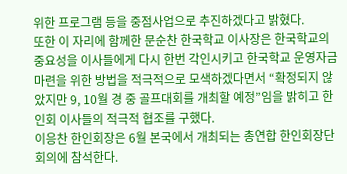위한 프로그램 등을 중점사업으로 추진하겠다고 밝혔다.
또한 이 자리에 함께한 문순찬 한국학교 이사장은 한국학교의 중요성을 이사들에게 다시 한번 각인시키고 한국학교 운영자금 마련을 위한 방법을 적극적으로 모색하겠다면서 “확정되지 않았지만 9, 10월 경 중 골프대회를 개최할 예정”임을 밝히고 한인회 이사들의 적극적 협조를 구했다.
이응찬 한인회장은 6월 본국에서 개최되는 총연합 한인회장단 회의에 참석한다.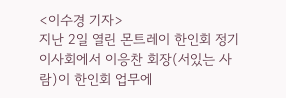<이수경 기자>
지난 2일 열린 몬트레이 한인회 정기 이사회에서 이응찬 회장(서있는 사람)이 한인회 업무에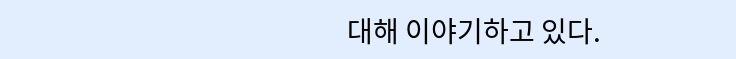대해 이야기하고 있다.